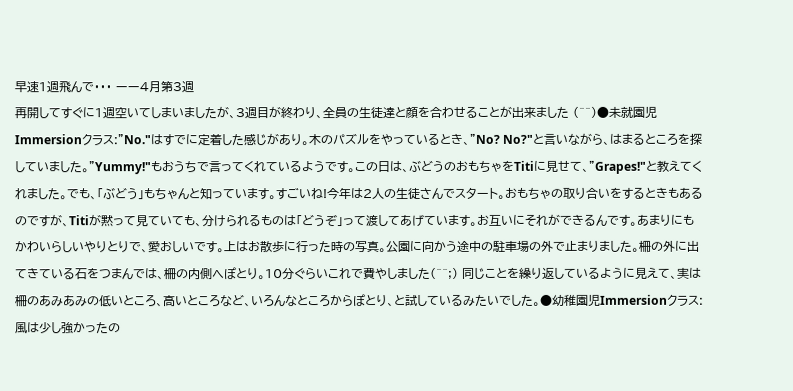早速1週飛んで・・・ ーー4月第3週
再開してすぐに1週空いてしまいましたが、3週目が終わり、全員の生徒達と顔を合わせることが出来ました (^^)●未就園児Immersionクラス:"No."はすでに定着した感じがあり。木のパズルをやっているとき、"No? No?"と言いながら、はまるところを探していました。"Yummy!"もおうちで言ってくれているようです。この日は、ぶどうのおもちゃをTitiに見せて、"Grapes!"と教えてくれました。でも、「ぶどう」もちゃんと知っています。すごいね!今年は2人の生徒さんでスタート。おもちゃの取り合いをするときもあるのですが、Titiが黙って見ていても、分けられるものは「どうぞ」って渡してあげています。お互いにそれができるんです。あまりにもかわいらしいやりとりで、愛おしいです。上はお散歩に行った時の写真。公園に向かう途中の駐車場の外で止まりました。柵の外に出てきている石をつまんでは、柵の内側へぽとり。10分ぐらいこれで費やしました(^^;) 同じことを繰り返しているように見えて、実は柵のあみあみの低いところ、高いところなど、いろんなところからぽとり、と試しているみたいでした。●幼稚園児Immersionクラス:風は少し強かったの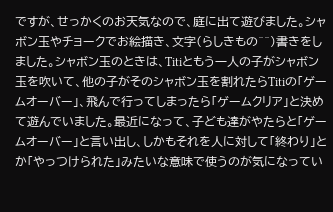ですが、せっかくのお天気なので、庭に出て遊びました。シャボン玉やチョークでお絵描き、文字(らしきもの^^)書きをしました。シャボン玉のときは、Titiともう一人の子がシャボン玉を吹いて、他の子がそのシャボン玉を割れたらTitiの「ゲームオーバー」、飛んで行ってしまったら「ゲームクリア」と決めて遊んでいました。最近になって、子ども達がやたらと「ゲームオーバー」と言い出し、しかもそれを人に対して「終わり」とか「やっつけられた」みたいな意味で使うのが気になってい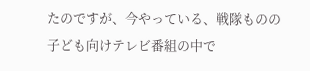たのですが、今やっている、戦隊ものの子ども向けテレビ番組の中で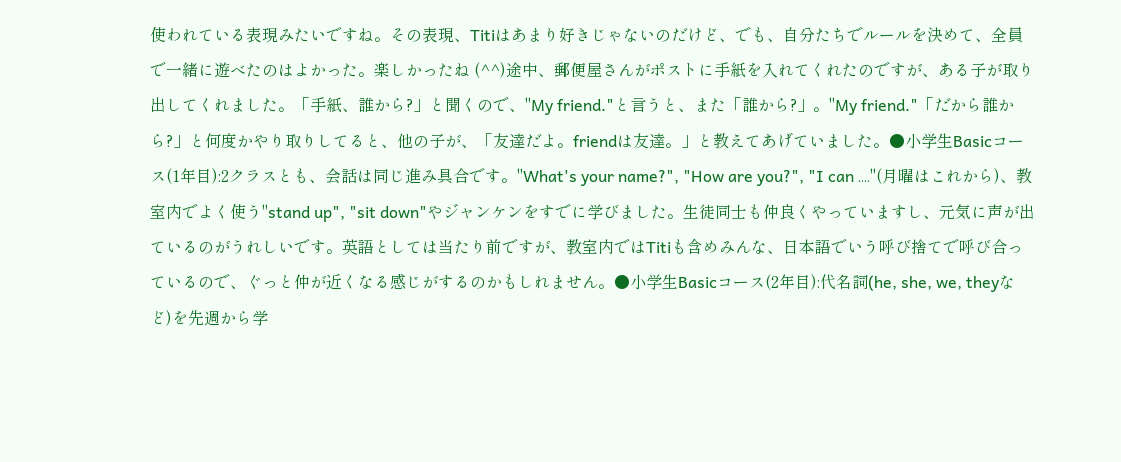使われている表現みたいですね。その表現、Titiはあまり好きじゃないのだけど、でも、自分たちでルールを決めて、全員で一緒に遊べたのはよかった。楽しかったね (^^)途中、郵便屋さんがポストに手紙を入れてくれたのですが、ある子が取り出してくれました。「手紙、誰から?」と聞くので、"My friend."と言うと、また「誰から?」。"My friend."「だから誰から?」と何度かやり取りしてると、他の子が、「友達だよ。friendは友達。」と教えてあげていました。●小学生Basicコース(1年目):2クラスとも、会話は同じ進み具合です。"What's your name?", "How are you?", "I can ...."(月曜はこれから)、教室内でよく使う"stand up", "sit down"やジャンケンをすでに学びました。生徒同士も仲良くやっていますし、元気に声が出ているのがうれしいです。英語としては当たり前ですが、教室内ではTitiも含めみんな、日本語でいう呼び捨てで呼び合っているので、ぐっと仲が近くなる感じがするのかもしれません。●小学生Basicコース(2年目):代名詞(he, she, we, theyなど)を先週から学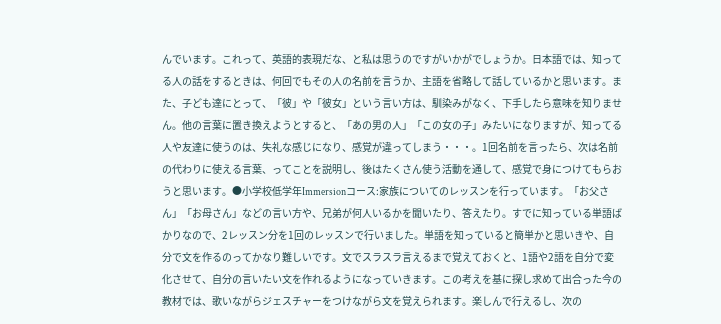んでいます。これって、英語的表現だな、と私は思うのですがいかがでしょうか。日本語では、知ってる人の話をするときは、何回でもその人の名前を言うか、主語を省略して話しているかと思います。また、子ども達にとって、「彼」や「彼女」という言い方は、馴染みがなく、下手したら意味を知りません。他の言葉に置き換えようとすると、「あの男の人」「この女の子」みたいになりますが、知ってる人や友達に使うのは、失礼な感じになり、感覚が違ってしまう・・・。1回名前を言ったら、次は名前の代わりに使える言葉、ってことを説明し、後はたくさん使う活動を通して、感覚で身につけてもらおうと思います。●小学校低学年Immersionコース:家族についてのレッスンを行っています。「お父さん」「お母さん」などの言い方や、兄弟が何人いるかを聞いたり、答えたり。すでに知っている単語ばかりなので、2レッスン分を1回のレッスンで行いました。単語を知っていると簡単かと思いきや、自分で文を作るのってかなり難しいです。文でスラスラ言えるまで覚えておくと、1語や2語を自分で変化させて、自分の言いたい文を作れるようになっていきます。この考えを基に探し求めて出合った今の教材では、歌いながらジェスチャーをつけながら文を覚えられます。楽しんで行えるし、次の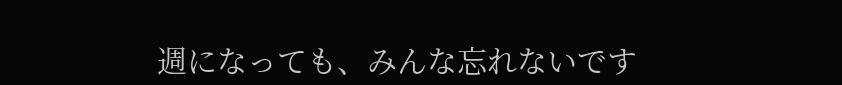週になっても、みんな忘れないです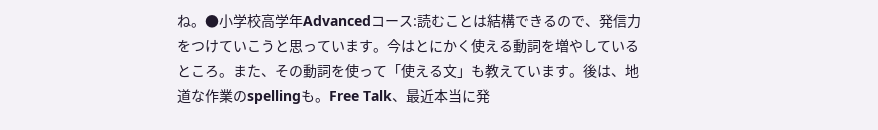ね。●小学校高学年Advancedコース:読むことは結構できるので、発信力をつけていこうと思っています。今はとにかく使える動詞を増やしているところ。また、その動詞を使って「使える文」も教えています。後は、地道な作業のspellingも。Free Talk、最近本当に発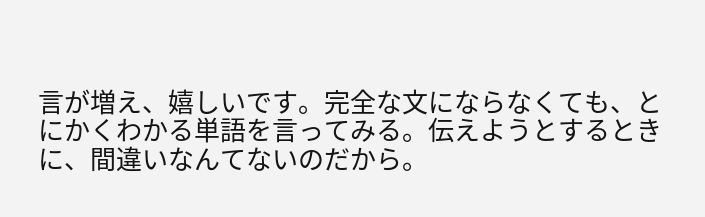言が増え、嬉しいです。完全な文にならなくても、とにかくわかる単語を言ってみる。伝えようとするときに、間違いなんてないのだから。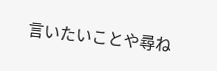言いたいことや尋ね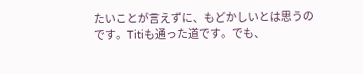たいことが言えずに、もどかしいとは思うのです。Titiも通った道です。でも、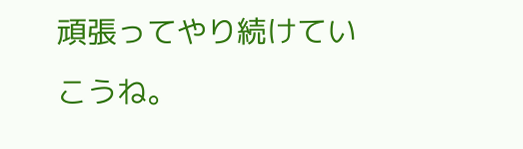頑張ってやり続けていこうね。